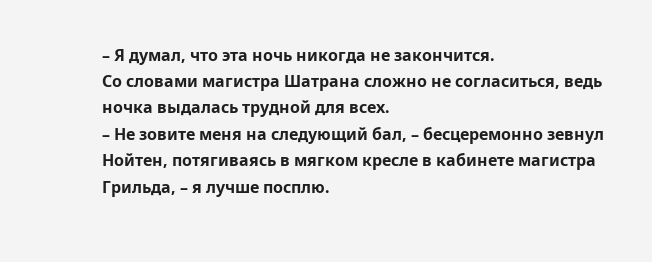– Я думал, что эта ночь никогда не закончится.
Со словами магистра Шатрана сложно не согласиться, ведь ночка выдалась трудной для всех.
– Не зовите меня на следующий бал, – бесцеремонно зевнул Нойтен, потягиваясь в мягком кресле в кабинете магистра Грильда, – я лучше посплю.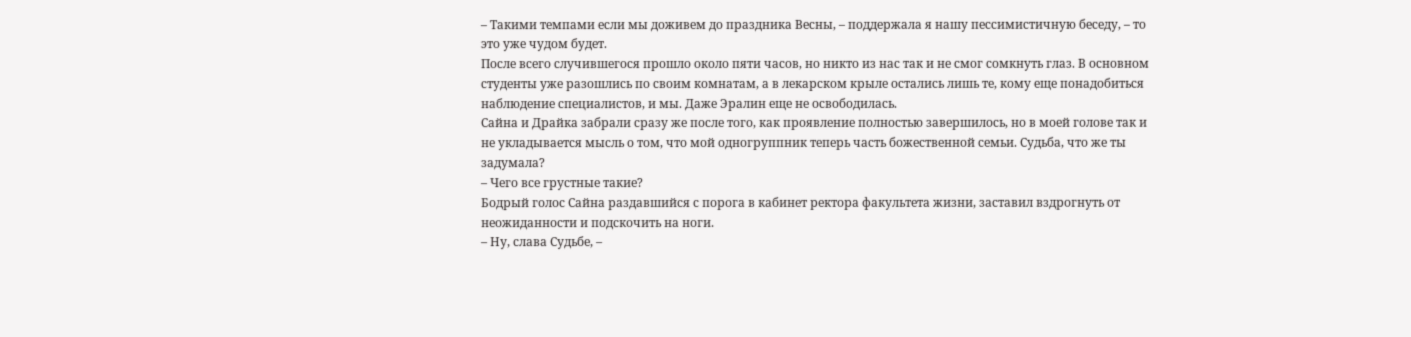– Такими темпами если мы доживем до праздника Весны, – поддержала я нашу пессимистичную беседу, – то это уже чудом будет.
После всего случившегося прошло около пяти часов, но никто из нас так и не смог сомкнуть глаз. В основном студенты уже разошлись по своим комнатам, а в лекарском крыле остались лишь те, кому еще понадобиться наблюдение специалистов, и мы. Даже Эралин еще не освободилась.
Сайна и Драйка забрали сразу же после того, как проявление полностью завершилось, но в моей голове так и не укладывается мысль о том, что мой одногруппник теперь часть божественной семьи. Судьба, что же ты задумала?
– Чего все грустные такие?
Бодрый голос Сайна раздавшийся с порога в кабинет ректора факультета жизни, заставил вздрогнуть от неожиданности и подскочить на ноги.
– Ну, слава Судьбе, –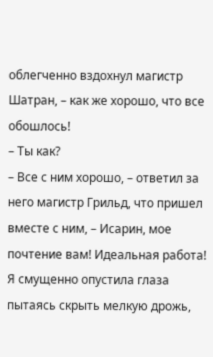облегченно вздохнул магистр Шатран, – как же хорошо, что все обошлось!
– Ты как?
– Все с ним хорошо, – ответил за него магистр Грильд, что пришел вместе с ним, – Исарин, мое почтение вам! Идеальная работа!
Я смущенно опустила глаза пытаясь скрыть мелкую дрожь,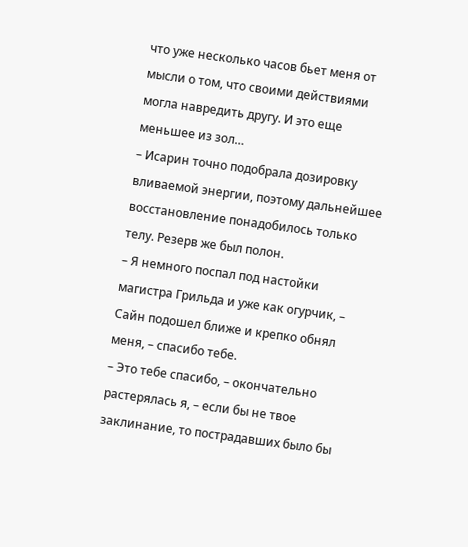что уже несколько часов бьет меня от мысли о том, что своими действиями могла навредить другу. И это еще меньшее из зол…
– Исарин точно подобрала дозировку вливаемой энергии, поэтому дальнейшее восстановление понадобилось только телу. Резерв же был полон.
– Я немного поспал под настойки магистра Грильда и уже как огурчик, – Сайн подошел ближе и крепко обнял меня, – спасибо тебе.
– Это тебе спасибо, – окончательно растерялась я, – если бы не твое заклинание, то пострадавших было бы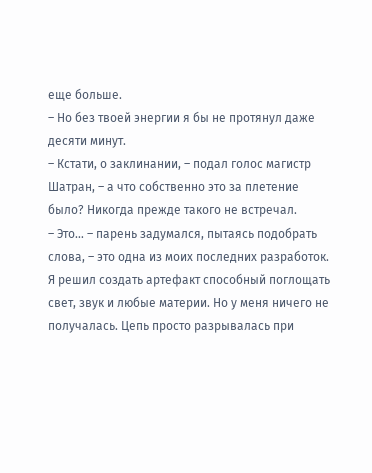еще больше.
– Но без твоей энергии я бы не протянул даже десяти минут.
– Кстати, о заклинании, – подал голос магистр Шатран, – а что собственно это за плетение было? Никогда прежде такого не встречал.
– Это… – парень задумался, пытаясь подобрать слова, – это одна из моих последних разработок. Я решил создать артефакт способный поглощать свет, звук и любые материи. Но у меня ничего не получалась. Цепь просто разрывалась при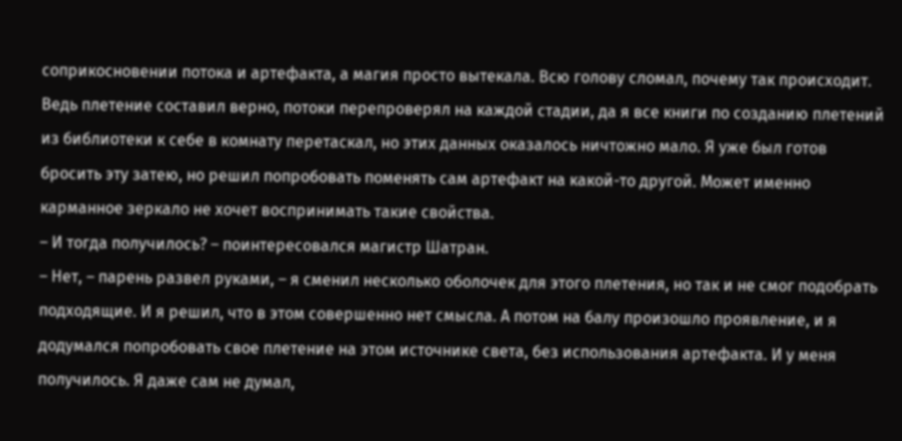соприкосновении потока и артефакта, а магия просто вытекала. Всю голову сломал, почему так происходит. Ведь плетение составил верно, потоки перепроверял на каждой стадии, да я все книги по созданию плетений из библиотеки к себе в комнату перетаскал, но этих данных оказалось ничтожно мало. Я уже был готов бросить эту затею, но решил попробовать поменять сам артефакт на какой-то другой. Может именно карманное зеркало не хочет воспринимать такие свойства.
– И тогда получилось? – поинтересовался магистр Шатран.
– Нет, – парень развел руками, – я сменил несколько оболочек для этого плетения, но так и не смог подобрать подходящие. И я решил, что в этом совершенно нет смысла. А потом на балу произошло проявление, и я додумался попробовать свое плетение на этом источнике света, без использования артефакта. И у меня получилось. Я даже сам не думал,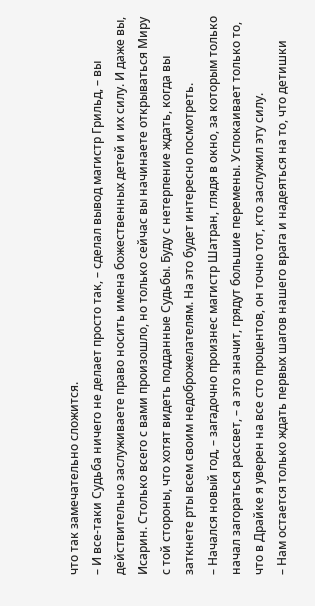что так замечательно сложится.
– И все-таки Судьба ничего не делает просто так, – сделал вывод магистр Грильд, – вы действительно заслуживаете право носить имена божественных детей и их силу. И даже вы, Исарин. Столько всего с вами произошло, но только сейчас вы начинаете открываться Миру с той стороны, что хотят видеть подданные Судьбы. Буду с нетерпение ждать, когда вы заткнете рты всем своим недоброжелателям. На это будет интересно посмотреть.
– Начался новый год, – загадочно произнес магистр Шатран, глядя в окно, за которым только начал загораться рассвет, – а это значит, грядут большие перемены. Успокаивает только то, что в Драйке я уверен на все сто процентов, он точно тот, кто заслужил эту силу.
– Нам остается только ждать первых шагов нашего врага и надеяться на то, что детишки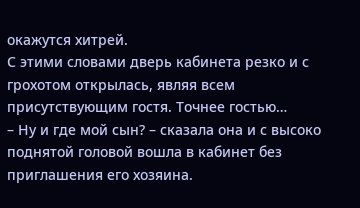окажутся хитрей.
С этими словами дверь кабинета резко и с грохотом открылась, являя всем присутствующим гостя. Точнее гостью…
– Ну и где мой сын? – сказала она и с высоко поднятой головой вошла в кабинет без приглашения его хозяина.